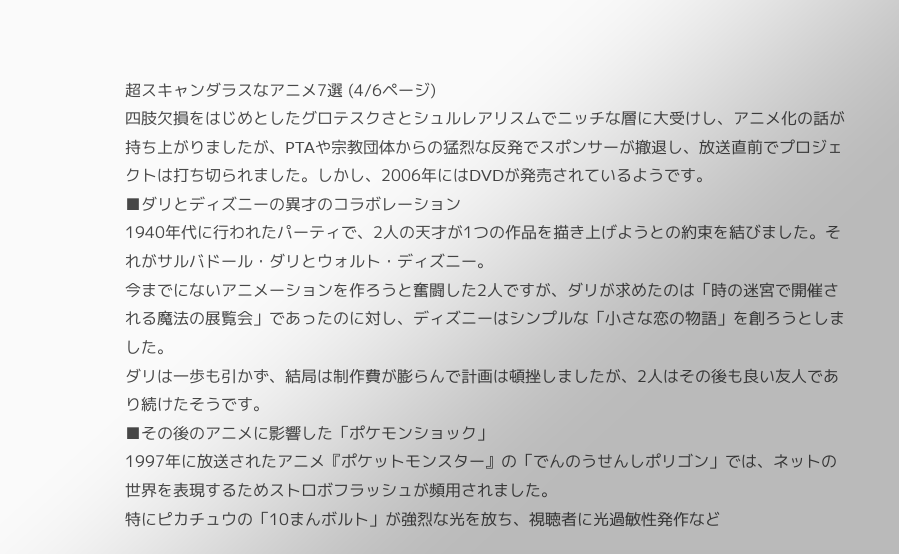超スキャンダラスなアニメ7選 (4/6ページ)
四肢欠損をはじめとしたグロテスクさとシュルレアリスムでニッチな層に大受けし、アニメ化の話が持ち上がりましたが、PTAや宗教団体からの猛烈な反発でスポンサーが撤退し、放送直前でプロジェクトは打ち切られました。しかし、2006年にはDVDが発売されているようです。
■ダリとディズニーの異才のコラボレーション
1940年代に行われたパーティで、2人の天才が1つの作品を描き上げようとの約束を結びました。それがサルバドール・ダリとウォルト・ディズニー。
今までにないアニメーションを作ろうと奮闘した2人ですが、ダリが求めたのは「時の迷宮で開催される魔法の展覧会」であったのに対し、ディズニーはシンプルな「小さな恋の物語」を創ろうとしました。
ダリは一歩も引かず、結局は制作費が膨らんで計画は頓挫しましたが、2人はその後も良い友人であり続けたそうです。
■その後のアニメに影響した「ポケモンショック」
1997年に放送されたアニメ『ポケットモンスター』の「でんのうせんしポリゴン」では、ネットの世界を表現するためストロボフラッシュが頻用されました。
特にピカチュウの「10まんボルト」が強烈な光を放ち、視聴者に光過敏性発作など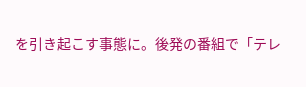を引き起こす事態に。後発の番組で「テレ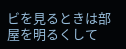ビを見るときは部屋を明るくして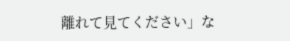離れて見てください」な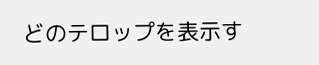どのテロップを表示す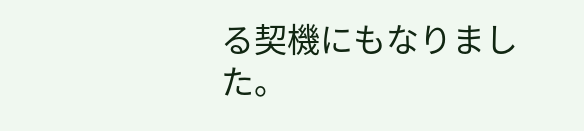る契機にもなりました。